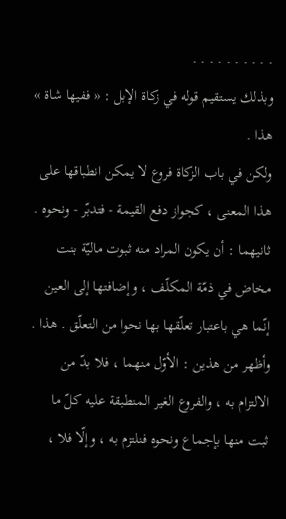. . . . . . . . . .
وبذلك يستقيم قوله في زكاة الإبل : « ففيها شاة » هذا .
ولكن في باب الزكاة فروع لا يمكن انطباقها على هذا المعنى ، كجواز دفع القيمة - فتدبّر - ونحوه .
ثانيهما : أن يكون المراد منه ثبوت ماليّة بنت مخاض في ذمّة المكلّف ، وإضافتها إلى العين إنّما هي باعتبار تعلّقها بها نحوا من التعلّق . هذا .
وأظهر من هذين : الأوّل منهما ، فلا بدّ من الالتزام به ، والفروع الغير المنطبقة عليه كلّ ما ثبت منها بإجماع ونحوه فنلتزم به ، وإلّا فلا ،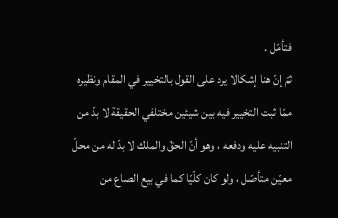فتأمّل .
ثمّ إنّ هنا إشكالا يرد على القول بالتخيير في المقام ونظيره ممّا ثبت التخيير فيه بين شيئين مختلفي الحقيقة لا بدّ من التنبيه عليه ودفعه ، وهو أنّ الحقّ والملك لا بدّ له من محلّ معيّن متأصّل ، ولو كان كلّيّا كما في بيع الصاع من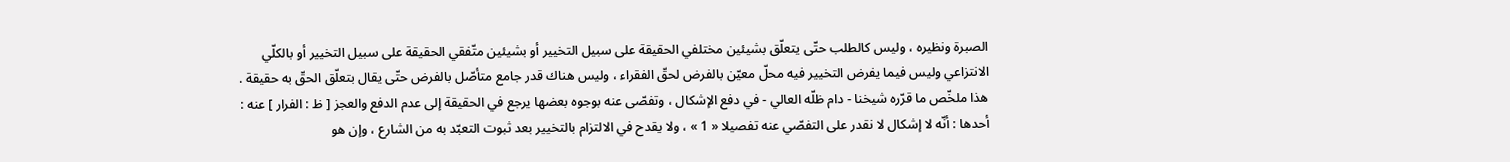الصبرة ونظيره ، وليس كالطلب حتّى يتعلّق بشيئين مختلفي الحقيقة على سبيل التخيير أو بشيئين متّفقي الحقيقة على سبيل التخيير أو بالكلّي الانتزاعي وليس فيما يفرض التخيير فيه محلّ معيّن بالفرض لحقّ الفقراء ، وليس هناك قدر جامع متأصّل بالفرض حتّى يقال بتعلّق الحقّ به حقيقة .
هذا ملخّص ما قرّره شيخنا - دام ظلّه العالي - في دفع الإشكال ، وتفصّى عنه بوجوه بعضها يرجع في الحقيقة إلى عدم الدفع والعجز [ ظ : الفرار ] عنه :
أحدها : أنّه لا إشكال لا نقدر على التفصّي عنه تفصيلا « 1 » ، ولا يقدح في الالتزام بالتخيير بعد ثبوت التعبّد به من الشارع ، وإن هو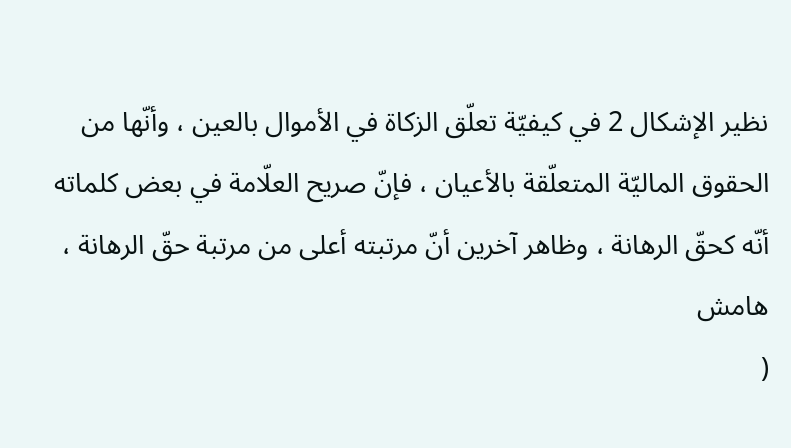نظير الإشكال 2 في كيفيّة تعلّق الزكاة في الأموال بالعين ، وأنّها من الحقوق الماليّة المتعلّقة بالأعيان ، فإنّ صريح العلّامة في بعض كلماته أنّه كحقّ الرهانة ، وظاهر آخرين أنّ مرتبته أعلى من مرتبة حقّ الرهانة ،
هامش
(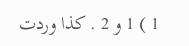1 ) 1 و 2 . كذا وردت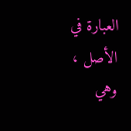العبارة في الأصل ، وهي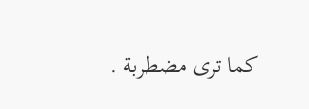كما ترى مضطربة .